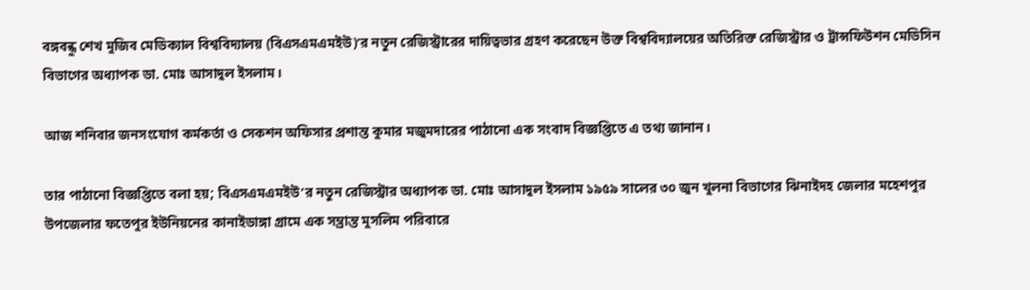বঙ্গবন্ধু শেখ মুজিব মেডিক্যাল বিশ্ববিদ্যালয় (বিএসএমএমইউ)’র নতুন রেজিস্ট্রারের দায়িত্বভার গ্রহণ করেছেন উক্ত বিশ্ববিদ্যালয়ের অতিরিক্ত রেজিস্ট্রার ও ট্রান্সফিউশন মেডিসিন বিভাগের অধ্যাপক ডা. মোঃ আসাদুল ইসলাম।

আজ শনিবার জনসংযোগ কর্মকর্তা ও সেকশন অফিসার প্রশান্ত কুমার মজুমদারের পাঠানো এক সংবাদ বিজ্ঞপ্তিতে এ তথ্য জানান।

তার পাঠানো বিজ্ঞপ্তিতে বলা হয়; বিএসএমএমইউ’র নতুন রেজিস্ট্রার অধ্যাপক ডা. মোঃ আসাদুল ইসলাম ১৯৫৯ সালের ৩০ জুন খুলনা বিভাগের ঝিনাইদহ জেলার মহেশপুর উপজেলার ফতেপুর ইউনিয়নের কানাইডাঙ্গা গ্রামে এক সম্ভ্রান্ত মুসলিম পরিবারে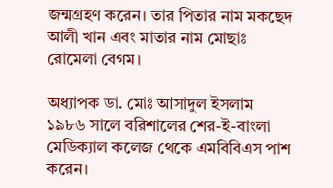জন্মগ্রহণ করেন। তার পিতার নাম মকছেদ আলী খান এবং মাতার নাম মোছাঃ রোমেলা বেগম।

অধ্যাপক ডা. মোঃ আসাদুল ইসলাম ১৯৮৬ সালে বরিশালের শের-ই-বাংলা মেডিক্যাল কলেজ থেকে এমবিবিএস পাশ করেন।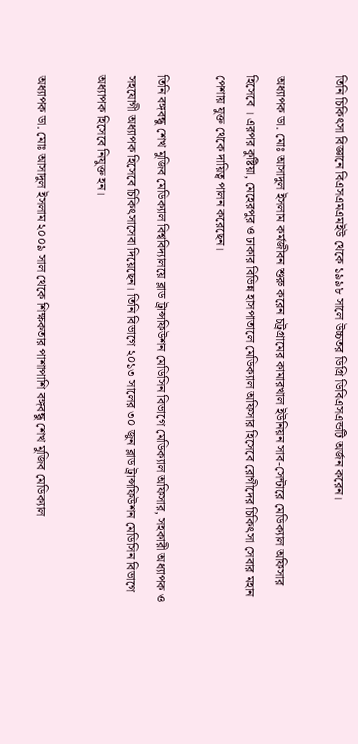তিনি চিকিৎসা বিজ্ঞানে বিএসএমএমইউ থেকে ১৯৯৮ সালে উচ্চতর ডিগ্রি ডিবিএসএন্ডটি অর্জন করেন।

অধ্যাপক ডা. মোঃ আসাদুল ইসলাম কর্মজীবন শুরু করেন চট্রগ্রামের কামারখাল ইউনিয়ন সাব-সেন্টারে মেডিক্যাল অফিসার হিসেবে । এরপর কুষ্টিয়া, মেহেরপুর ও ঢাকার বিভিন্ন হাসপাতালে মেডিক্যাল অফিসার হিসেবে রোগীদের চিকিৎসা সেবার মহান পেশায় যুক্ত থেকে দায়িত্ব পালন করেছেন।

তিনি বঙ্গবন্ধু শেখ মুজিব মেডিক্যাল বিশ্ববিদ্যালয়ে ব্লাড ট্রান্সফিউশন মেডিসিন বিভাগে মেডিক্যাল অফিসার, সহকারী অধ্যাপক ও সহযোগী অধ্যাপক হিসেবে চিকিৎসাসেবা দিয়েছেন। তিনি বিভাগে ২০১৩ সালের ৩০ জুন ব্লাড ট্রান্সফিউশন মেডিসিন বিভাগে অধ্যাপক হিসেবে নিযুক্ত হন।

অধ্যাপক ডা. মোঃ আসাদুল ইসলাম ২০০৯ সাল থেকে শিক্ষকতার পাশাপাশি বঙ্গবন্ধু শেখ মুজিব মেডিক্যাল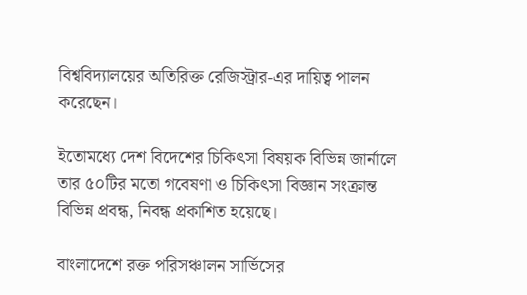বিশ্ববিদ্যালয়ের অতিরিক্ত রেজিস্ট্রার-এর দায়িত্ব পালন করেছেন।

ইতোমধ্যে দেশ বিদেশের চিকিৎসা বিষয়ক বিভিন্ন জার্নালে তার ৫০টির মতো গবেষণা ও চিকিৎসা বিজ্ঞান সংক্রান্ত বিভিন্ন প্রবন্ধ, নিবন্ধ প্রকাশিত হয়েছে।

বাংলাদেশে রক্ত পরিসঞ্চালন সার্ভিসের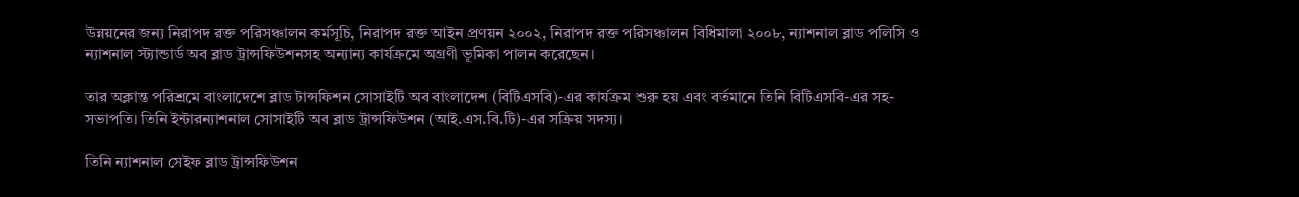উন্নয়নের জন্য নিরাপদ রক্ত পরিসঞ্চালন কর্মসূচি, নিরাপদ রক্ত আইন প্রণয়ন ২০০২, নিরাপদ রক্ত পরিসঞ্চালন বিধিমালা ২০০৮, ন্যাশনাল ব্লাড পলিসি ও ন্যাশনাল স্ট্যান্ডার্ড অব ব্লাড ট্রান্সফিউশনসহ অন্যান্য কার্যক্রমে অগ্রণী ভূমিকা পালন করেছেন।

তার অক্লান্ত পরিশ্রমে বাংলাদেশে ব্লাড টান্সফিশন সোসাইটি অব বাংলাদেশ (বিটিএসবি)-এর কার্যক্রম শুরু হয় এবং বর্তমানে তিনি বিটিএসবি-এর সহ-সভাপতি। তিনি ইন্টারন্যাশনাল সোসাইটি অব ব্লাড ট্রান্সফিউশন (আই.এস.বি.টি)-এর সক্রিয় সদস্য।

তিনি ন্যাশনাল সেইফ ব্লাড ট্রান্সফিউশন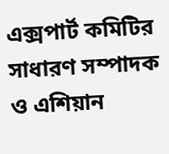এক্সপার্ট কমিটির সাধারণ সম্পাদক ও এশিয়ান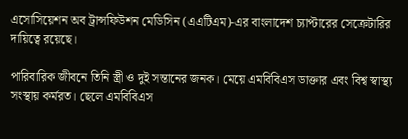এসোসিয়েশন অব ট্রান্সফিউশন মেডিসিন (এএটিএম)-এর বাংলাদেশ চ্যাপ্টারের সেক্রেটারির দায়িত্বে রয়েছে।

পারিবারিক জীবনে তিনি স্ত্রী ও দুই সন্তানের জনক। মেয়ে এমবিবিএস ডাক্তার এবং বিশ্ব স্বাস্থ্য সংস্থায় কর্মরত। ছেলে এমবিবিএস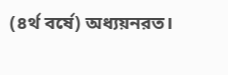(৪র্থ বর্ষে) অধ্যয়নরত।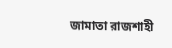জামাতা রাজশাহী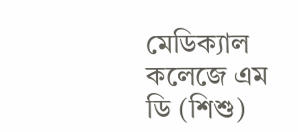মেডিক্যাল কলেজে এম ডি (শিশু)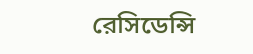রেসিডেন্সি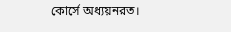কোর্সে অধ্যয়নরত।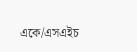একে/এসএইচ